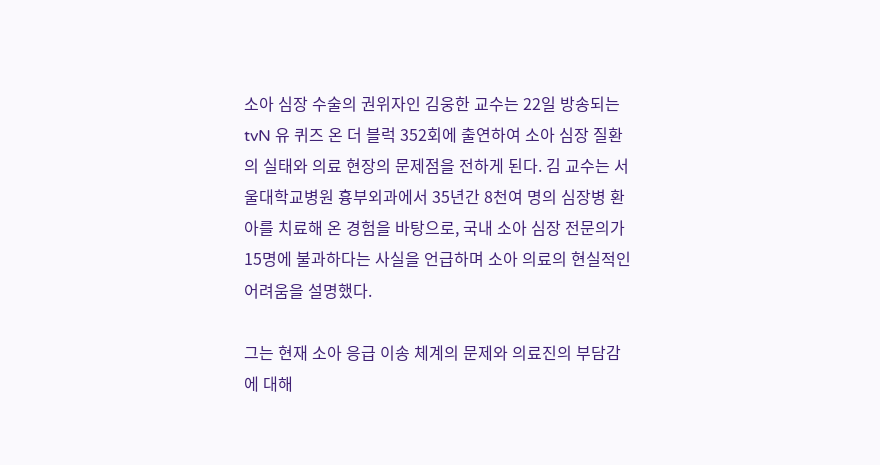소아 심장 수술의 권위자인 김웅한 교수는 22일 방송되는 tvN 유 퀴즈 온 더 블럭 352회에 출연하여 소아 심장 질환의 실태와 의료 현장의 문제점을 전하게 된다. 김 교수는 서울대학교병원 흉부외과에서 35년간 8천여 명의 심장병 환아를 치료해 온 경험을 바탕으로, 국내 소아 심장 전문의가 15명에 불과하다는 사실을 언급하며 소아 의료의 현실적인 어려움을 설명했다.

그는 현재 소아 응급 이송 체계의 문제와 의료진의 부담감에 대해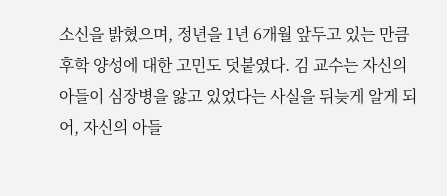소신을 밝혔으며, 정년을 1년 6개월 앞두고 있는 만큼 후학 양성에 대한 고민도 덧붙였다. 김 교수는 자신의 아들이 심장병을 앓고 있었다는 사실을 뒤늦게 알게 되어, 자신의 아들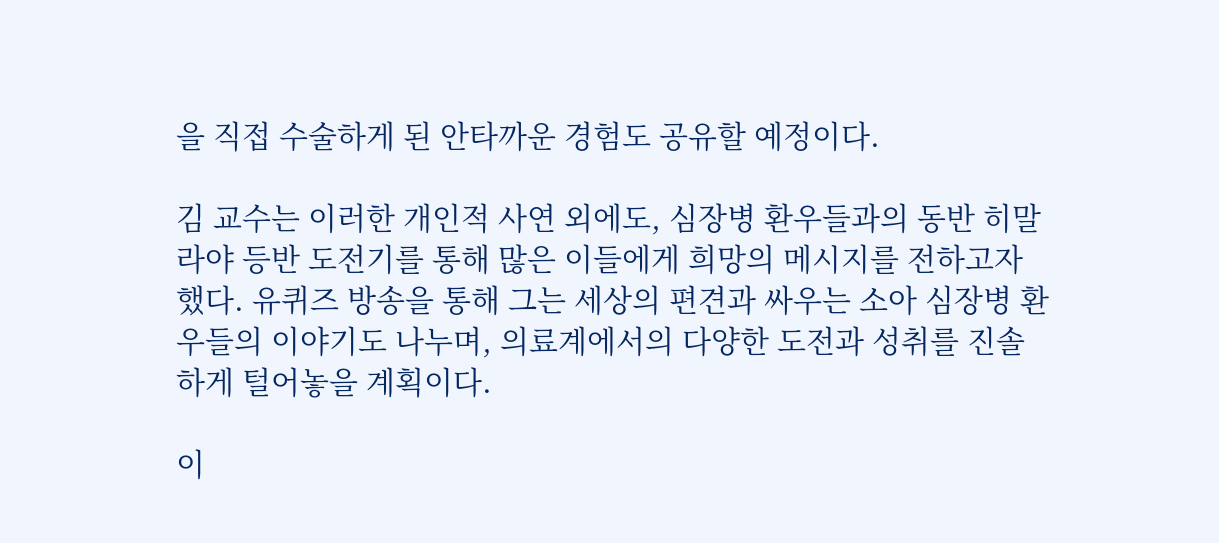을 직접 수술하게 된 안타까운 경험도 공유할 예정이다.

김 교수는 이러한 개인적 사연 외에도, 심장병 환우들과의 동반 히말라야 등반 도전기를 통해 많은 이들에게 희망의 메시지를 전하고자 했다. 유퀴즈 방송을 통해 그는 세상의 편견과 싸우는 소아 심장병 환우들의 이야기도 나누며, 의료계에서의 다양한 도전과 성취를 진솔하게 털어놓을 계획이다.

이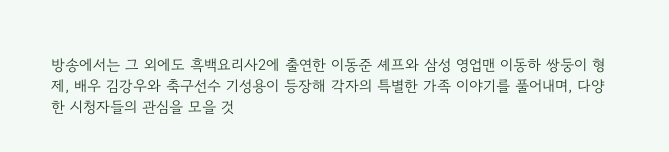방송에서는 그 외에도 흑백요리사2에 출연한 이동준 셰프와 삼성 영업맨 이동하 쌍둥이 형제, 배우 김강우와 축구선수 기성용이 등장해 각자의 특별한 가족 이야기를 풀어내며, 다양한 시청자들의 관심을 모을 것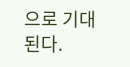으로 기대된다.